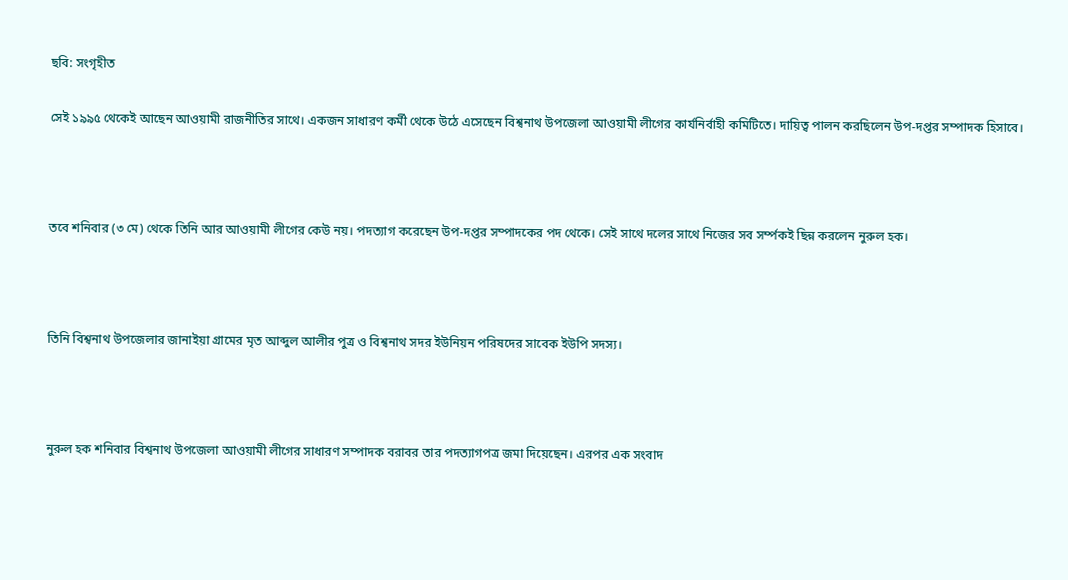ছবি: সংগৃহীত

সেই ১৯৯৫ থেকেই আছেন আওয়ামী রাজনীতির সাথে। একজন সাধারণ কর্মী থেকে উঠে এসেছেন বিশ্বনাথ উপজেলা আওয়ামী লীগের কার্যনির্বাহী কমিটিতে। দায়িত্ব পালন করছিলেন উপ-দপ্তর সম্পাদক হিসাবে।



তবে শনিবার (৩ মে) থেকে তিনি আর আওয়ামী লীগের কেউ নয়। পদত্যাগ করেছেন উপ-দপ্তর সম্পাদকের পদ থেকে। সেই সাথে দলের সাথে নিজের সব সর্ম্পকই ছিন্ন করলেন নুরুল হক।



তিনি বিশ্বনাথ উপজেলার জানাইয়া গ্রামের মৃত আব্দুল আলীর পুত্র ও বিশ্বনাথ সদর ইউনিয়ন পরিষদের সাবেক ইউপি সদস্য।



নুরুল হক শনিবার বিশ্বনাথ উপজেলা আওয়ামী লীগের সাধারণ সম্পাদক বরাবর তার পদত্যাগপত্র জমা দিয়েছেন। এরপর এক সংবাদ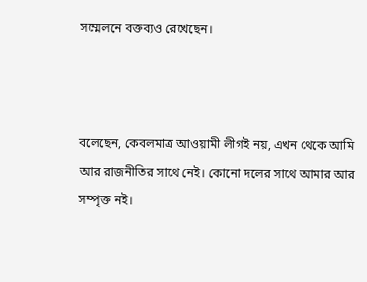সম্মেলনে বক্তব্যও রেখেছেন।



বলেছেন, কেবলমাত্র আওয়ামী লীগই নয়, এখন থেকে আমি আর রাজনীতির সাথে নেই। কোনো দলের সাথে আমার আর সম্পৃক্ত নই।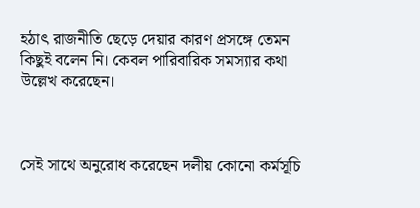হঠাৎ রাজনীতি ছেড়ে দেয়ার কারণ প্রসঙ্গে তেমন কিছুই বলেন নি। কেবল পারিবারিক সমস্যার কথা উল্লেখ করেছেন।



সেই সাথে অনুরোধ করেছেন দলীয় কোনো কর্মসূচি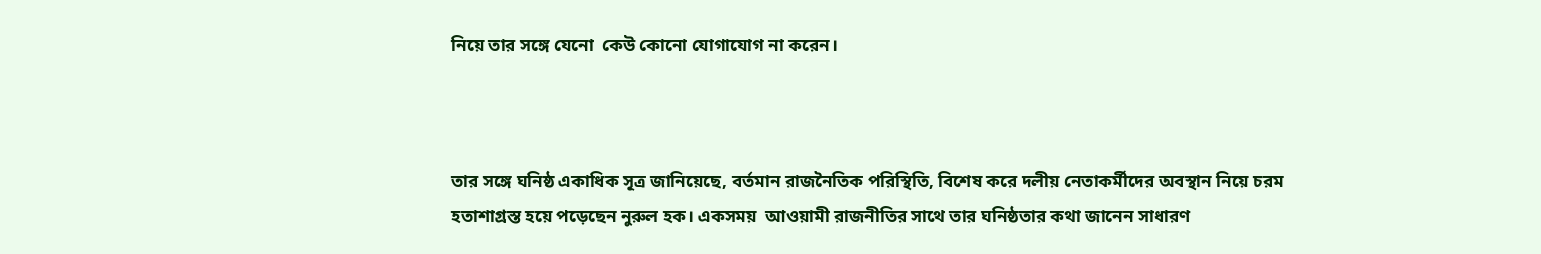নিয়ে তার সঙ্গে যেনো  কেউ কোনো যোগাযোগ না করেন।



তার সঙ্গে ঘনিষ্ঠ একাধিক সূত্র জানিয়েছে, বর্তমান রাজনৈতিক পরিস্থিতি, বিশেষ করে দলীয় নেতাকর্মীদের অবস্থান নিয়ে চরম হতাশাগ্রস্ত হয়ে পড়েছেন নুরুল হক। একসময়  আওয়ামী রাজনীতির সাথে তার ঘনিষ্ঠতার কথা জানেন সাধারণ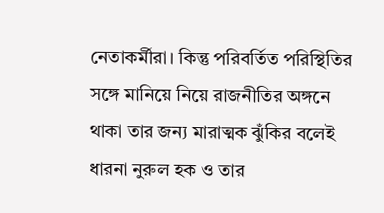নেতাকর্মীরা। কিন্তু পরিবর্তিত পরিস্থিতির সঙ্গে মানিয়ে নিয়ে রাজনীতির অঙ্গনে থাকা তার জন্য মারাত্মক ঝুঁকির বলেই ধারনা নুরুল হক ও তার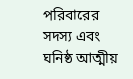পরিবারের সদস্য এবং ঘনিষ্ঠ আত্মীয়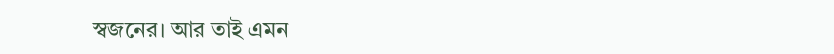স্বজনের। আর তাই এমন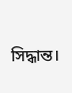সিদ্ধান্ত।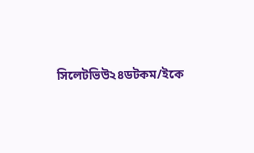সিলেটভিউ২৪ডটকম/ইকে